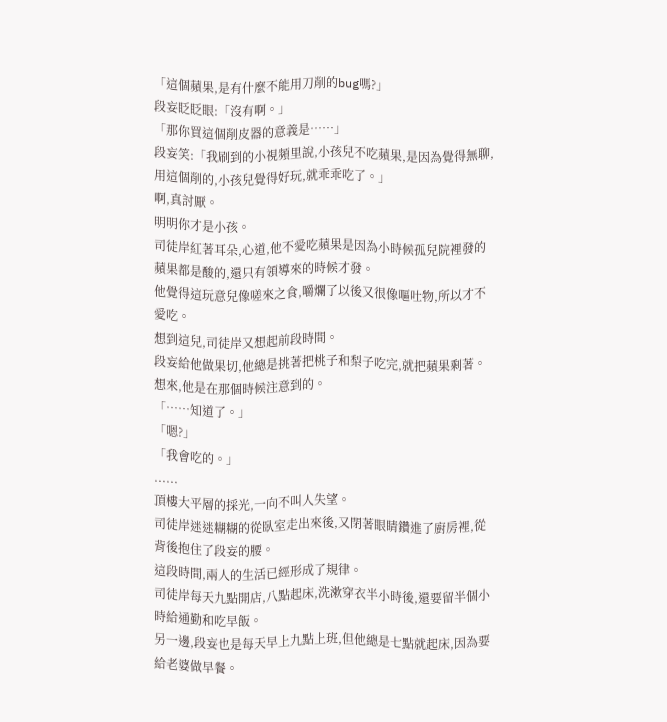「這個蘋果,是有什麼不能用刀削的bug嗎?」
段妄眨眨眼:「沒有啊。」
「那你買這個削皮器的意義是……」
段妄笑:「我刷到的小視頻里說,小孩兒不吃蘋果,是因為覺得無聊,用這個削的,小孩兒覺得好玩,就乖乖吃了。」
啊,真討厭。
明明你才是小孩。
司徒岸紅著耳朵,心道,他不愛吃蘋果是因為小時候孤兒院裡發的蘋果都是酸的,還只有領導來的時候才發。
他覺得這玩意兒像嗟來之食,嚼爛了以後又很像嘔吐物,所以才不愛吃。
想到這兒,司徒岸又想起前段時間。
段妄給他做果切,他總是挑著把桃子和梨子吃完,就把蘋果剩著。
想來,他是在那個時候注意到的。
「……知道了。」
「嗯?」
「我會吃的。」
......
頂樓大平層的採光,一向不叫人失望。
司徒岸迷迷糊糊的從臥室走出來後,又閉著眼睛鑽進了廚房裡,從背後抱住了段妄的腰。
這段時間,兩人的生活已經形成了規律。
司徒岸每天九點開店,八點起床,洗漱穿衣半小時後,還要留半個小時給通勤和吃早飯。
另一邊,段妄也是每天早上九點上班,但他總是七點就起床,因為要給老婆做早餐。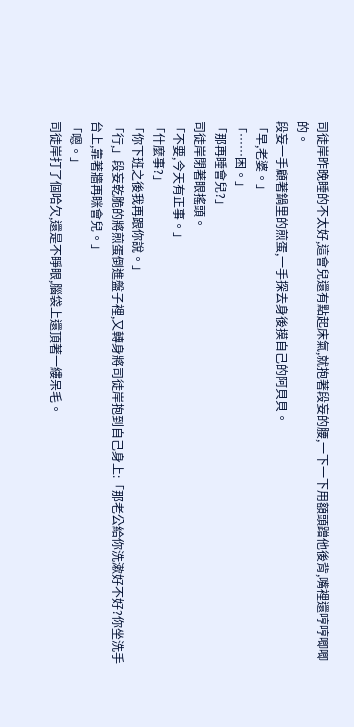司徒岸昨晚睡的不太好,這會兒還有點起床氣,就抱著段妄的腰,一下一下用額頭蹭他後背,嘴裡還哼哼唧唧的。
段妄一手顧著鍋里的煎蛋,一手探去身後摸自己的阿貝貝。
「早,老婆。」
「……困。」
「那再睡會兒?」
司徒岸閉著眼搖頭。
「不要,今天有正事。」
「什麼事?」
「你下班之後我再跟你說。」
「行,」段妄乾脆的將煎蛋倒進盤子裡,又轉身將司徒岸抱到自己身上:「那老公給你洗漱好不好?你坐洗手台上,靠著牆再眯會兒。」
「嗯。」
司徒岸打了個哈欠,還是不睜眼,腦袋上還頂著一縷呆毛。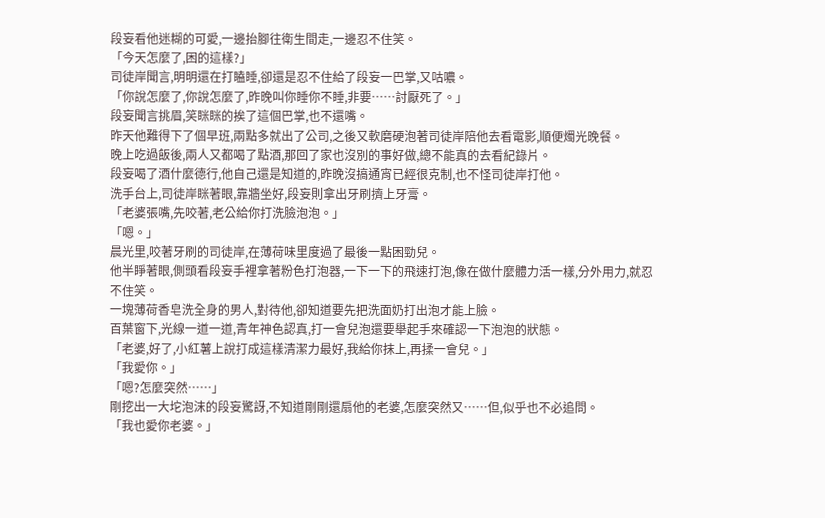段妄看他迷糊的可愛,一邊抬腳往衛生間走,一邊忍不住笑。
「今天怎麼了,困的這樣?」
司徒岸聞言,明明還在打瞌睡,卻還是忍不住給了段妄一巴掌,又咕噥。
「你說怎麼了,你說怎麼了,昨晚叫你睡你不睡,非要……討厭死了。」
段妄聞言挑眉,笑眯眯的挨了這個巴掌,也不還嘴。
昨天他難得下了個早班,兩點多就出了公司,之後又軟磨硬泡著司徒岸陪他去看電影,順便燭光晚餐。
晚上吃過飯後,兩人又都喝了點酒,那回了家也沒別的事好做,總不能真的去看紀錄片。
段妄喝了酒什麼德行,他自己還是知道的,昨晚沒搞通宵已經很克制,也不怪司徒岸打他。
洗手台上,司徒岸眯著眼,靠牆坐好,段妄則拿出牙刷擠上牙膏。
「老婆張嘴,先咬著,老公給你打洗臉泡泡。」
「嗯。」
晨光里,咬著牙刷的司徒岸,在薄荷味里度過了最後一點困勁兒。
他半睜著眼,側頭看段妄手裡拿著粉色打泡器,一下一下的飛速打泡,像在做什麼體力活一樣,分外用力,就忍不住笑。
一塊薄荷香皂洗全身的男人,對待他,卻知道要先把洗面奶打出泡才能上臉。
百葉窗下,光線一道一道,青年神色認真,打一會兒泡還要舉起手來確認一下泡泡的狀態。
「老婆,好了,小紅薯上說打成這樣清潔力最好,我給你抹上,再揉一會兒。」
「我愛你。」
「嗯?怎麼突然……」
剛挖出一大坨泡沫的段妄驚訝,不知道剛剛還扇他的老婆,怎麼突然又……但,似乎也不必追問。
「我也愛你老婆。」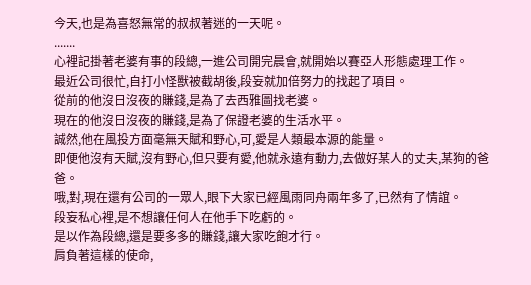今天,也是為喜怒無常的叔叔著迷的一天呢。
.......
心裡記掛著老婆有事的段總,一進公司開完晨會,就開始以賽亞人形態處理工作。
最近公司很忙,自打小怪獸被截胡後,段妄就加倍努力的找起了項目。
從前的他沒日沒夜的賺錢,是為了去西雅圖找老婆。
現在的他沒日沒夜的賺錢,是為了保證老婆的生活水平。
誠然,他在風投方面毫無天賦和野心,可,愛是人類最本源的能量。
即便他沒有天賦,沒有野心,但只要有愛,他就永遠有動力,去做好某人的丈夫,某狗的爸爸。
哦,對,現在還有公司的一眾人,眼下大家已經風雨同舟兩年多了,已然有了情誼。
段妄私心裡,是不想讓任何人在他手下吃虧的。
是以作為段總,還是要多多的賺錢,讓大家吃飽才行。
肩負著這樣的使命,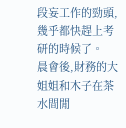段妄工作的勁頭,幾乎都快趕上考研的時候了。
晨會後,財務的大姐姐和木子在茶水間閒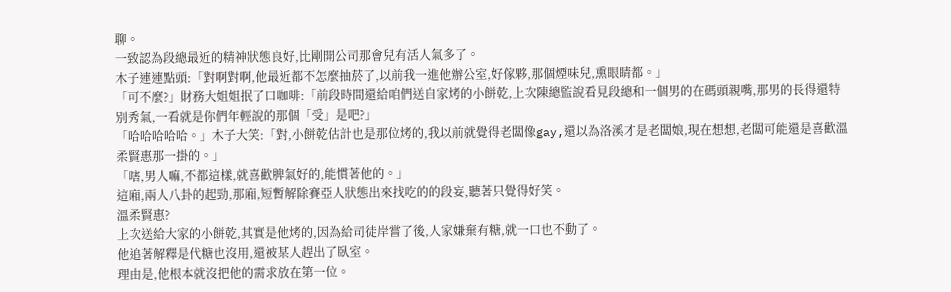聊。
一致認為段總最近的精神狀態良好,比剛開公司那會兒有活人氣多了。
木子連連點頭:「對啊對啊,他最近都不怎麼抽菸了,以前我一進他辦公室,好傢夥,那個煙味兒,熏眼睛都。」
「可不麼?」財務大姐姐抿了口咖啡:「前段時間還給咱們送自家烤的小餅乾,上次陳總監說看見段總和一個男的在碼頭親嘴,那男的長得還特別秀氣,一看就是你們年輕說的那個「受」是吧?」
「哈哈哈哈哈。」木子大笑:「對,小餅乾估計也是那位烤的,我以前就覺得老闆像gay,還以為洛溪才是老闆娘,現在想想,老闆可能還是喜歡溫柔賢惠那一掛的。」
「嗐,男人嘛,不都這樣,就喜歡脾氣好的,能慣著他的。」
這廂,兩人八卦的起勁,那廂,短暫解除賽亞人狀態出來找吃的的段妄,聽著只覺得好笑。
溫柔賢惠?
上次送給大家的小餅乾,其實是他烤的,因為給司徒岸嘗了後,人家嫌棄有糖,就一口也不動了。
他追著解釋是代糖也沒用,還被某人趕出了臥室。
理由是,他根本就沒把他的需求放在第一位。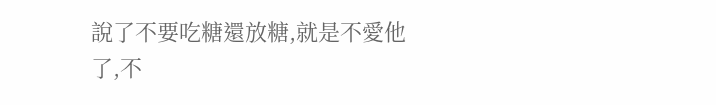說了不要吃糖還放糖,就是不愛他了,不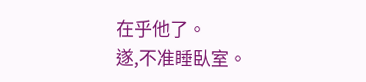在乎他了。
遂,不准睡臥室。